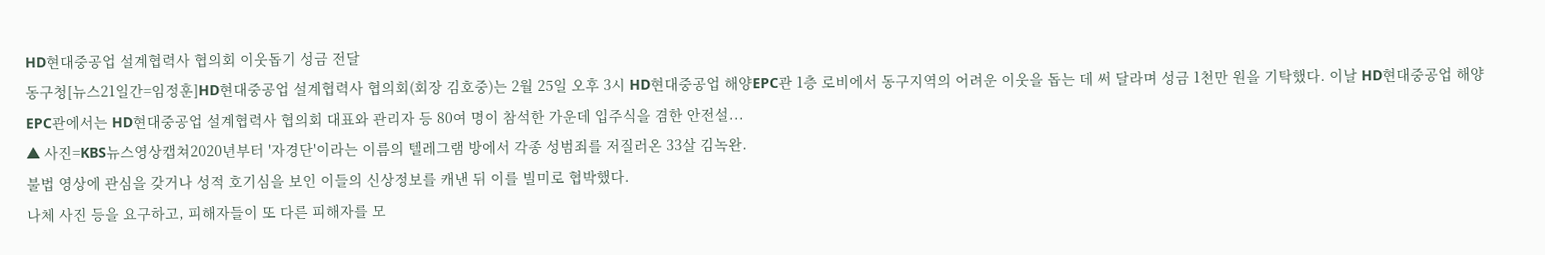HD현대중공업 설계협력사 협의회 이웃돕기 성금 전달
동구청[뉴스21일간=임정훈]HD현대중공업 설계협력사 협의회(회장 김호중)는 2월 25일 오후 3시 HD현대중공업 해양EPC관 1층 로비에서 동구지역의 어려운 이웃을 돕는 데 써 달라며 성금 1천만 원을 기탁했다. 이날 HD현대중공업 해양EPC관에서는 HD현대중공업 설계협력사 협의회 대표와 관리자 등 80여 명이 참석한 가운데 입주식을 겸한 안전설...
▲ 사진=KBS뉴스영상캡쳐2020년부터 '자경단'이라는 이름의 텔레그램 방에서 각종 성범죄를 저질러온 33살 김녹완.
불법 영상에 관심을 갖거나 성적 호기심을 보인 이들의 신상정보를 캐낸 뒤 이를 빌미로 협박했다.
나체 사진 등을 요구하고, 피해자들이 또 다른 피해자를 모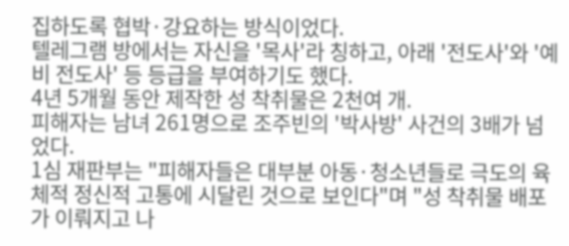집하도록 협박·강요하는 방식이었다.
텔레그램 방에서는 자신을 '목사'라 칭하고, 아래 '전도사'와 '예비 전도사' 등 등급을 부여하기도 했다.
4년 5개월 동안 제작한 성 착취물은 2천여 개.
피해자는 남녀 261명으로 조주빈의 '박사방' 사건의 3배가 넘었다.
1심 재판부는 "피해자들은 대부분 아동·청소년들로 극도의 육체적 정신적 고통에 시달린 것으로 보인다"며 "성 착취물 배포가 이뤄지고 나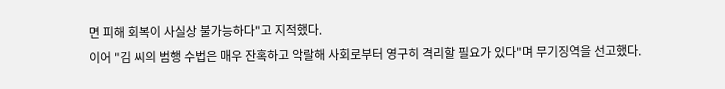면 피해 회복이 사실상 불가능하다"고 지적했다.
이어 "김 씨의 범행 수법은 매우 잔혹하고 악랄해 사회로부터 영구히 격리할 필요가 있다"며 무기징역을 선고했다.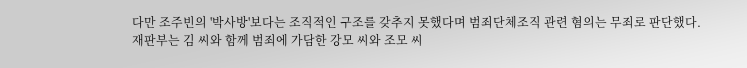다만 조주빈의 '박사방'보다는 조직적인 구조를 갖추지 못했다며 범죄단체조직 관련 혐의는 무죄로 판단했다.
재판부는 김 씨와 함께 범죄에 가담한 강모 씨와 조모 씨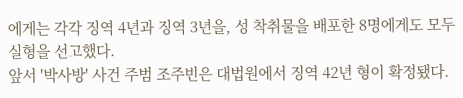에게는 각각 징역 4년과 징역 3년을, 성 착취물을 배포한 8명에게도 모두 실형을 선고했다.
앞서 '박사방' 사건 주범 조주빈은 대법원에서 징역 42년 형이 확정됐다.